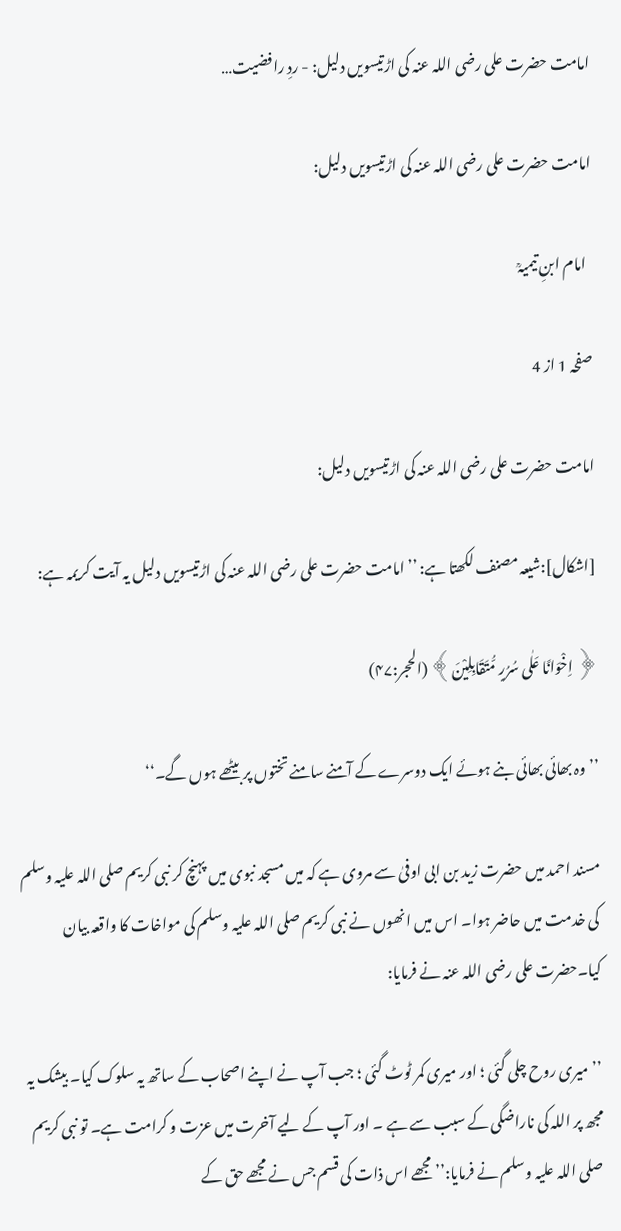امامت حضرت علی رضی اللہ عنہ کی اڑتیسویں دلیل: - ردِ رافضیت…

امامت حضرت علی رضی اللہ عنہ کی اڑتیسویں دلیل:

  امام ابنِ تیمیہؒ

صفحہ 1 از 4

امامت حضرت علی رضی اللہ عنہ کی اڑتیسویں دلیل:

[اشکال]:شیعہ مصنف لکھتا ہے: ’’امامت حضرت علی رضی اللہ عنہ کی اڑتیسویں دلیل یہ آیت کریمہ ہے:

﴿ اِخْوَانًا عَلٰی سُرُرٍ مُّتَقَابِلِیْنَ﴾ (الحجر:۴۷)

’’ وہ بھائی بھائی بنے ہوئے ایک دوسرے کے آمنے سامنے تختوں پر بیٹھے ہوں گے۔‘‘

مسند احمد میں حضرت زید بن ابی اوفیٰ سے مروی ہے کہ میں مسجد نبوی میں پہنچ کر نبی کریم صلی اللہ علیہ وسلم کی خدمت میں حاضر ہوا۔ اس میں انھوں نے نبی کریم صلی اللہ علیہ وسلم کی مواخات کا واقعہ بیان کیا۔حضرت علی رضی اللہ عنہ نے فرمایا:

’’میری روح چلی گئی ؛ اور میری کمر ٹوٹ گئی ؛ جب آپ نے اپنے اصحاب کے ساتھ یہ سلوک کیا۔ بیشک یہ مجھ پر اللہ کی ناراضگی کے سبب سے ہے ۔ اور آپ کے لیے آخرت میں عزت و کرامت ہے۔ تو نبی کریم صلی اللہ علیہ وسلم نے فرمایا:’’ مجھے اس ذات کی قسم جس نے مجھے حق کے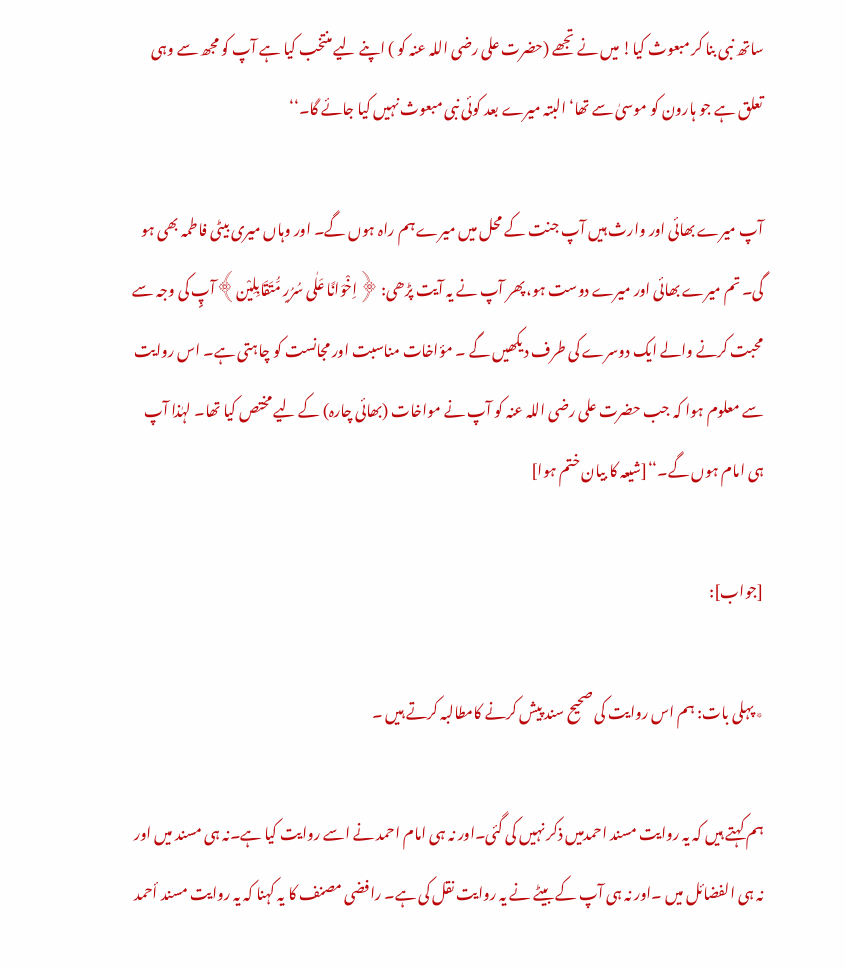ساتھ نبی بنا کر مبعوث کیا! میں نے تجھے (حضرت علی رضی اللہ عنہ کو ) اپنے لیے منتخب کیا ہے آپ کو مجھ سے وہی تعلق ہے جو ہارون کو موسیٰ سے تھا‘ البتہ میرے بعد کوئی نبی مبعوث نہیں کیا جائے گا۔‘‘

آپ میرے بھائی اور وارث ہیں آپ جنت کے محل میں میرے ہم راہ ہوں گے۔ اور وہاں میری بیٹی فاطمہ بھی ہو گی۔ تم میرے بھائی اور میرے دوست ہو، پھر آپ نے یہ آیت پڑھی: ﴿اِخْوَانًا عَلٰی سُرُرٍ مُّتَقَابِلِیْن﴾آپٍ کی وجہ سے محبت کرنے والے ایک دوسرے کی طرف دیکھیں گے ۔ مؤاخات مناسبت اور مجانست کو چاہتی ہے۔ اس روایت سے معلوم ہوا کہ جب حضرت علی رضی اللہ عنہ کو آپ نے مواخات (بھائی چارہ) کے لیے مختص کیا تھا۔ لہٰذا آپ ہی امام ہوں گے۔‘‘[شیعہ کا بیان ختم ہوا]

[جواب]:

٭ پہلی بات: ہم اس روایت کی صحیح سند پیش کرنے کامطالبہ کرتے ہیں ۔

ہم کہتے ہیں کہ یہ روایت مسند احمدمیں ذکر نہیں کی گئی۔اور نہ ہی امام احمد نے اسے روایت کیا ہے۔نہ ہی مسند میں اور نہ ہی الفضائل میں ۔اور نہ ہی آپ کے بیٹے نے یہ روایت نقل کی ہے۔ رافضی مصنف کا یہ کہنا کہ یہ روایت مسند أحمد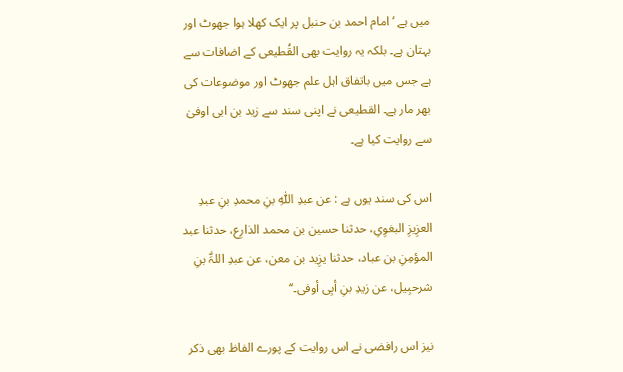میں ہے ‘ امام احمد بن حنبل پر ایک کھلا ہوا جھوٹ اور بہتان ہے۔ بلکہ یہ روایت بھی القُطیعی کے اضافات سے ہے جس میں باتفاق اہل علم جھوٹ اور موضوعات کی بھر مار ہے۔ القطیعی نے اپنی سند سے زید بن ابی اوفیٰ سے روایت کیا ہے۔

اس کی سند یوں ہے : عن عبدِ اللّٰہِ بنِ محمدِ بنِ عبدِ العزِیزِ البغوِیِ، حدثنا حسین بن محمد الذارِع، حدثنا عبد المؤمِنِ بن عباد، حدثنا یزِید بن معن، عن عبدِ اللہِّٰ بنِ شرحبِیل، عن زیدِ بنِ أبِی أوفی۔‘‘

نیز اس رافضی نے اس روایت کے پورے الفاظ بھی ذکر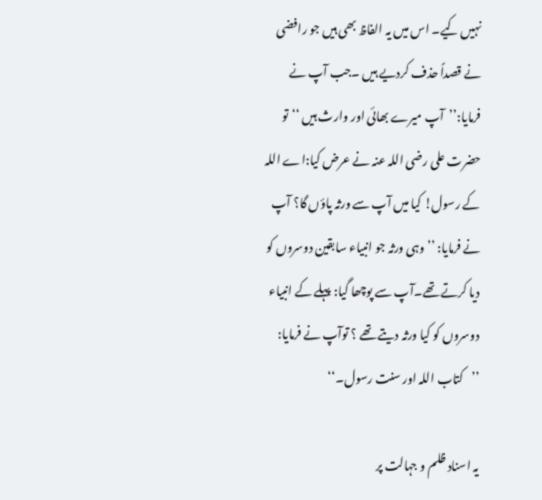نہیں کیے۔ اس میں یہ الفاظ بھی ہیں جو رافضی نے قصداً حذف کردیے ہیں ۔جب آپ نے فرمایا:’’آپ میرے بھائی اور وارث ہیں ‘‘تو حضرت علی رضی اللہ عنہ نے عرض کیا:اے اللہ کے رسول! کیا میں آپ سے ورثہ پاؤں گا؟ آپ نے فرمایا: ’’وہی ورثہ جو انبیاء سابقین دوسروں کو دیا کرتے تھے۔آپ سے پوچھا گیا: پہلے کے انبیاء دوسروں کو کیا ورثہ دیتے تھے ؟ توآپ نے فرمایا: ’’کتاب اللہ اور سنت رسول۔‘‘

یہ اسناد ظلم و جہالت پر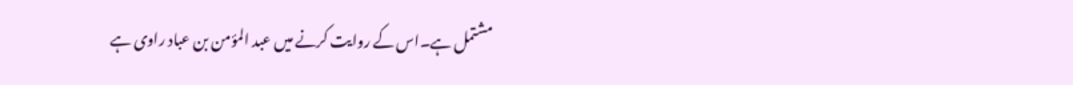مشتمل ہے۔اس کے روایت کرنے میں عبد المؤمن بن عباد راوی ہے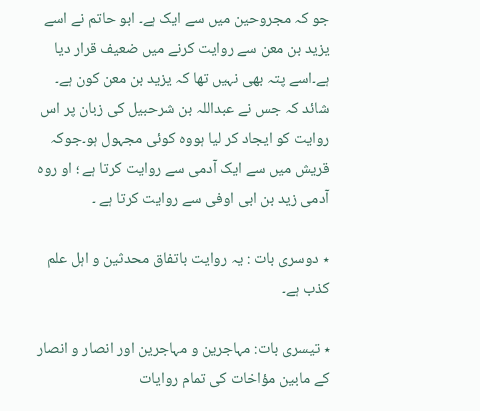جو کہ مجروحین میں سے ایک ہے۔ ابو حاتم نے اسے یزید بن معن سے روایت کرنے میں ضعیف قرار دیا ہے۔اسے پتہ بھی نہیں تھا کہ یزید بن معن کون ہے۔ شائد کہ جس نے عبداللہ بن شرحبیل کی زبان پر اس روایت کو ایجاد کر لیا ہووہ کوئی مجہول ہو۔جوکہ قریش میں سے ایک آدمی سے روایت کرتا ہے ؛ او روہ آدمی زید بن ابی اوفی سے روایت کرتا ہے ۔

٭ دوسری بات : یہ روایت باتفاق محدثین و اہل علم کذب ہے۔

٭ تیسری بات: مہاجرین و مہاجرین اور انصار و انصار کے مابین مؤاخات کی تمام روایات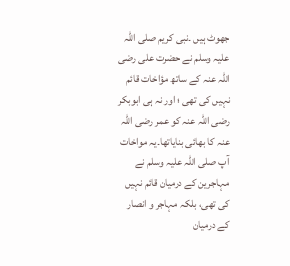جھوٹ ہیں ۔نبی کریم صلی اللہ علیہ وسلم نے حضرت علی رضی اللہ عنہ کے ساتھ مؤاخات قائم نہیں کی تھی ؛ اور نہ ہی ابوبکر رضی اللہ عنہ کو عمر رضی اللہ عنہ کا بھائی بنایاتھا۔یہ مواخات آپ صلی اللہ علیہ وسلم نے مہاجرین کے درمیان قائم نہیں کی تھی، بلکہ مہاجر و انصار کے درمیان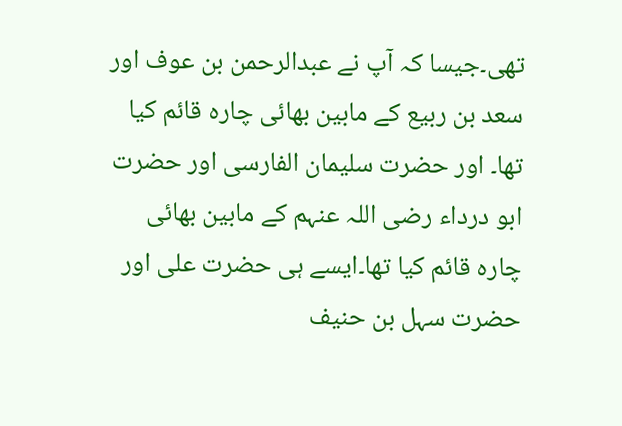تھی۔جیسا کہ آپ نے عبدالرحمن بن عوف اور سعد بن ربیع کے مابین بھائی چارہ قائم کیا تھا۔ اور حضرت سلیمان الفارسی اور حضرت ابو درداء رضی اللہ عنہم کے مابین بھائی چارہ قائم کیا تھا۔ایسے ہی حضرت علی اور حضرت سہل بن حنیف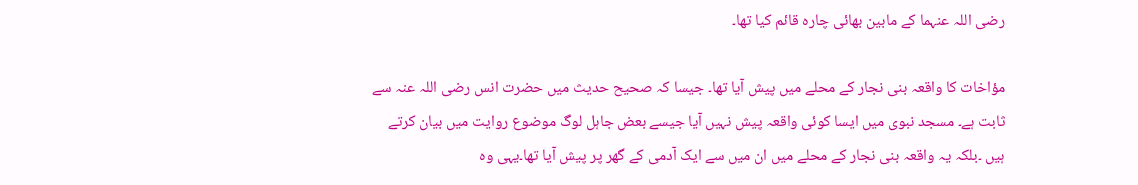رضی اللہ عنہما کے مابین بھائی چارہ قائم کیا تھا۔

مؤاخات کا واقعہ بنی نجار کے محلے میں پیش آیا تھا۔ جیسا کہ صحیح حدیث میں حضرت انس رضی اللہ عنہ سے ثابت ہے۔ مسجد نبوی میں ایسا کوئی واقعہ پیش نہیں آیا جیسے بعض جاہل لوگ موضوع روایت میں بیان کرتے ہیں ۔بلکہ یہ واقعہ بنی نجار کے محلے میں ان میں سے ایک آدمی کے گھر پر پیش آیا تھا۔یہی وہ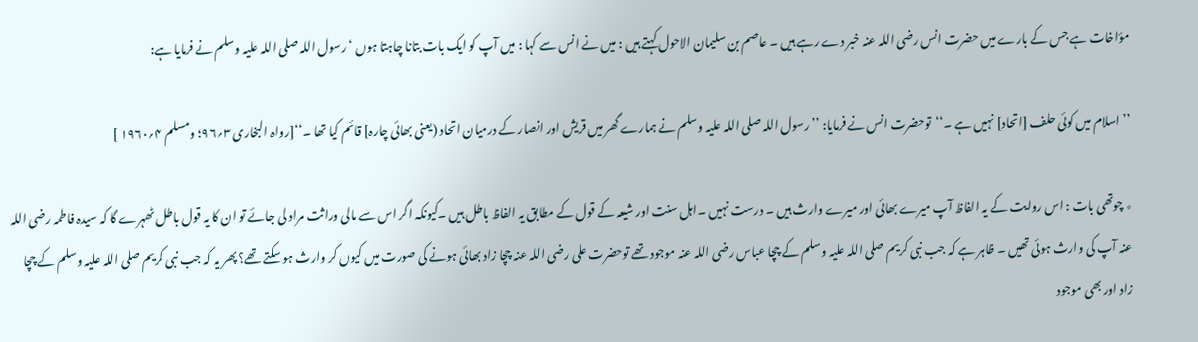مؤاخات ہے جس کے بارے میں حضرت انس رضی اللہ عنہ خبر دے رہے ہیں ۔ عاصم بن سلیمان الاحول کہتے ہیں : میں نے انس سے کہا : میں آپ کو ایک بات بتانا چاہتا ہوں ‘ رسول اللہ صلی اللہ علیہ وسلم نے فرمایا ہے:

’’ اسلام میں کوئی حلف [اتحاد] نہیں ہے ۔‘‘توحضرت انس نے فرمایا: ’’ رسول اللہ صلی اللہ علیہ وسلم نے ہمارے گھر میں قریش اور انصار کے درمیان اتحاد (یعنی بھائی چارہ] قائم کیا تھا ۔‘‘[رواہ البخاری ۳؍۹۶؛ ومسلم ۴؍۱۹۶۰ ]

٭ چوتھی بات : اس روایت کے یہ الفاظ آپ میرے بھائی اور میرے وارث ہیں ۔ درست نہیں ۔اہل سنت اور شیعہ کے قول کے مطابق یہ الفاظ باطل ہیں ۔کیونکہ اگر اس سے مالی وراثت مراد لی جائے تو ان کا یہ قول باطل ٹھہرے گا کہ سیدہ فاطمہ رضی اللہ عنہ آپ کی وارث ہوئی تھیں ۔ ظاہر ہے کہ جب نبی کریم صلی اللہ علیہ وسلم کے چچا عباس رضی اللہ عنہ موجود تھے توحضرت علی رضی اللہ عنہ چچا زاد بھائی ہونے کی صورت میں کیوں کر وارث ہو سکتے تھے؟ پھر یہ کہ جب نبی کریم صلی اللہ علیہ وسلم کے چچا زاد اور بھی موجود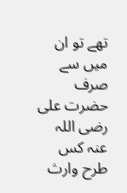تھے تو ان میں سے صرف حضرت علی رضی اللہ عنہ کس طرح وارث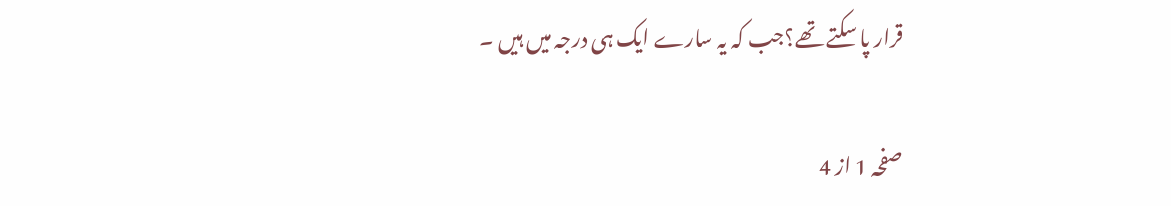قرار پا سکتے تھے؟جب کہ یہ سارے ایک ہی درجہ میں ہیں ۔

صفحہ 1 از 4